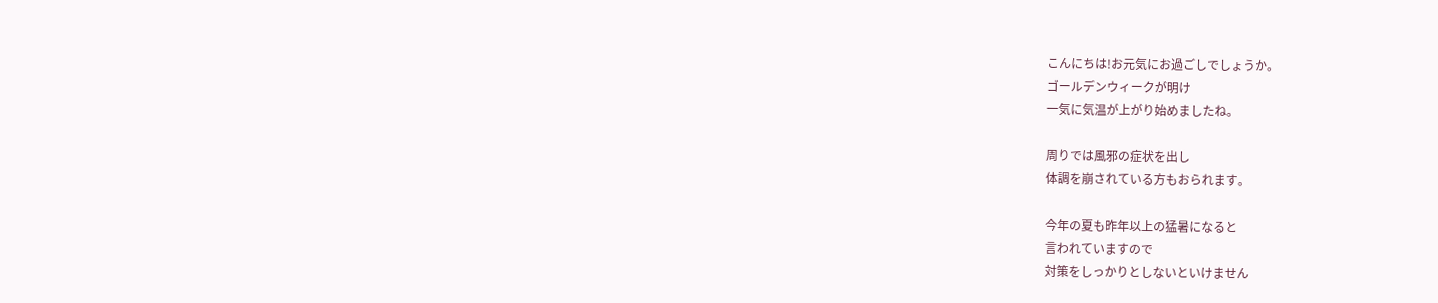こんにちは!お元気にお過ごしでしょうか。
ゴールデンウィークが明け
一気に気温が上がり始めましたね。

周りでは風邪の症状を出し
体調を崩されている方もおられます。

今年の夏も昨年以上の猛暑になると
言われていますので
対策をしっかりとしないといけません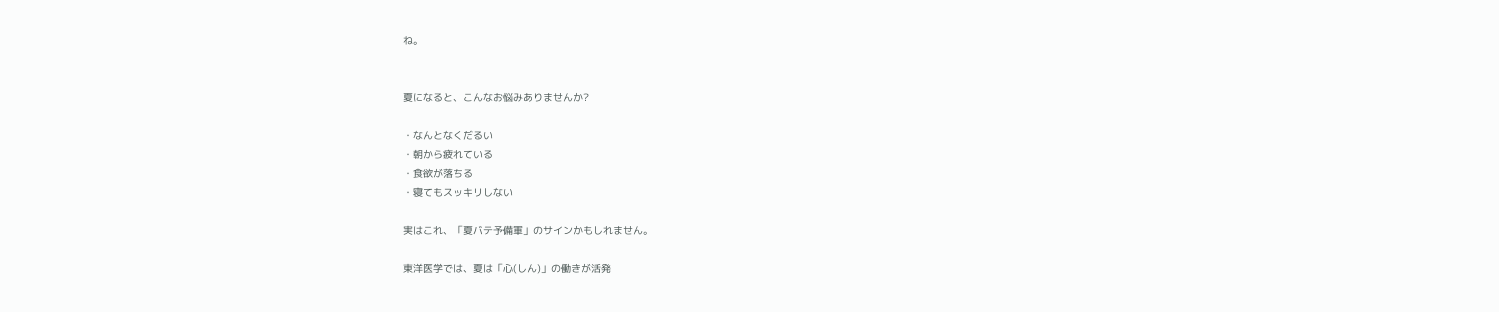ね。


夏になると、こんなお悩みありませんか?

・なんとなくだるい
・朝から疲れている
・食欲が落ちる
・寝てもスッキリしない

実はこれ、「夏バテ予備軍」のサインかもしれません。

東洋医学では、夏は「心(しん)」の働きが活発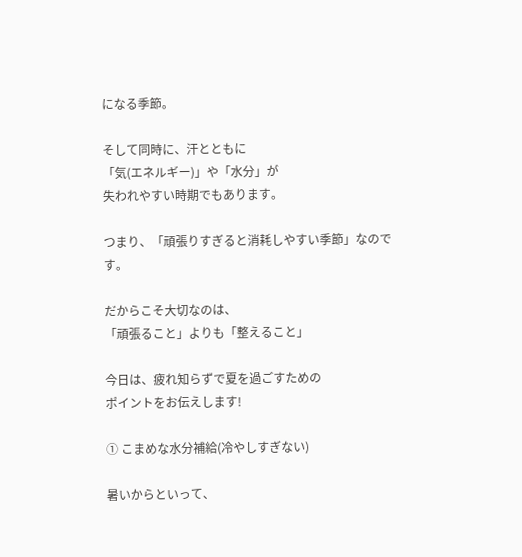になる季節。

そして同時に、汗とともに
「気(エネルギー)」や「水分」が
失われやすい時期でもあります。

つまり、「頑張りすぎると消耗しやすい季節」なのです。

だからこそ大切なのは、
「頑張ること」よりも「整えること」

今日は、疲れ知らずで夏を過ごすための
ポイントをお伝えします!

① こまめな水分補給(冷やしすぎない)

暑いからといって、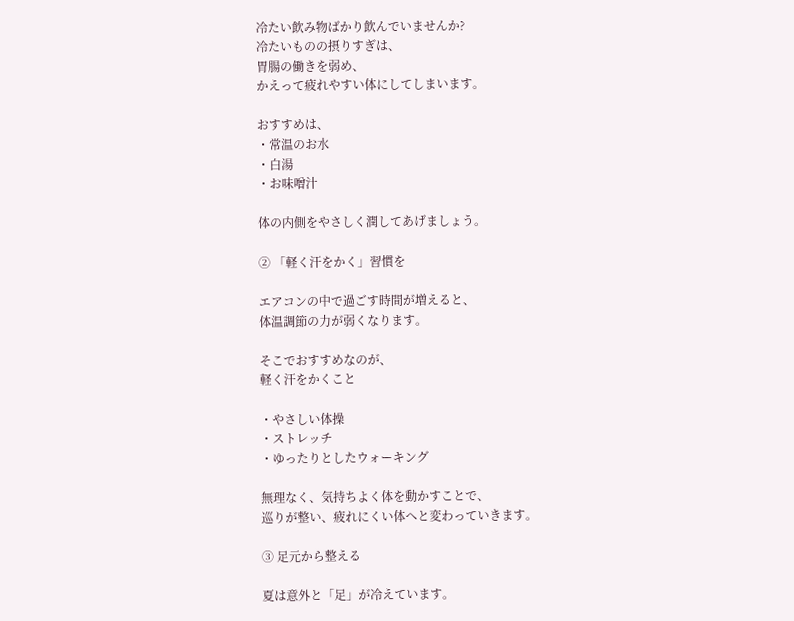冷たい飲み物ばかり飲んでいませんか?
冷たいものの摂りすぎは、
胃腸の働きを弱め、
かえって疲れやすい体にしてしまいます。

おすすめは、
・常温のお水
・白湯
・お味噌汁

体の内側をやさしく潤してあげましょう。

② 「軽く汗をかく」習慣を

エアコンの中で過ごす時間が増えると、
体温調節の力が弱くなります。

そこでおすすめなのが、
軽く汗をかくこと

・やさしい体操
・ストレッチ
・ゆったりとしたウォーキング

無理なく、気持ちよく体を動かすことで、
巡りが整い、疲れにくい体へと変わっていきます。

③ 足元から整える

夏は意外と「足」が冷えています。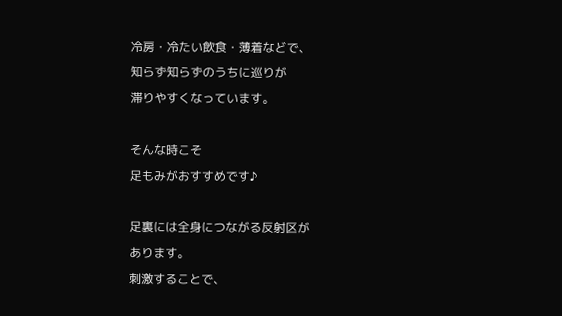冷房・冷たい飲食・薄着などで、
知らず知らずのうちに巡りが
滞りやすくなっています。

そんな時こそ
足もみがおすすめです♪

足裏には全身につながる反射区が
あります。
刺激することで、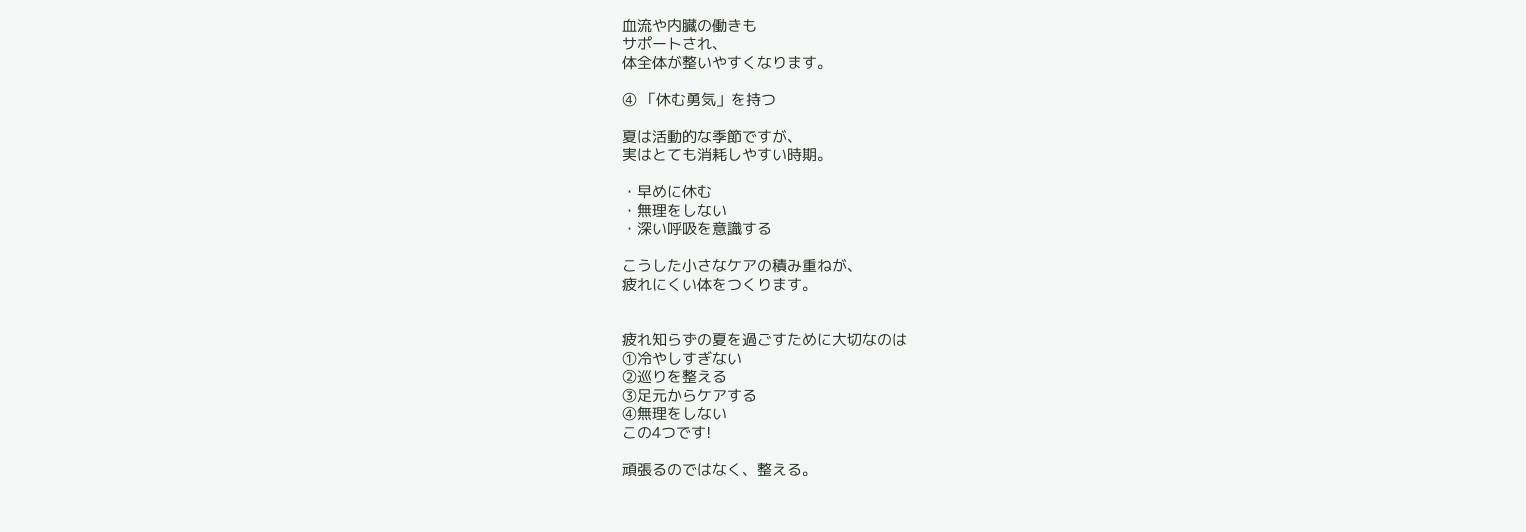血流や内臓の働きも
サポートされ、
体全体が整いやすくなります。

④ 「休む勇気」を持つ

夏は活動的な季節ですが、
実はとても消耗しやすい時期。

・早めに休む
・無理をしない
・深い呼吸を意識する

こうした小さなケアの積み重ねが、
疲れにくい体をつくります。


疲れ知らずの夏を過ごすために大切なのは
①冷やしすぎない
②巡りを整える
③足元からケアする
④無理をしない
この4つです!

頑張るのではなく、整える。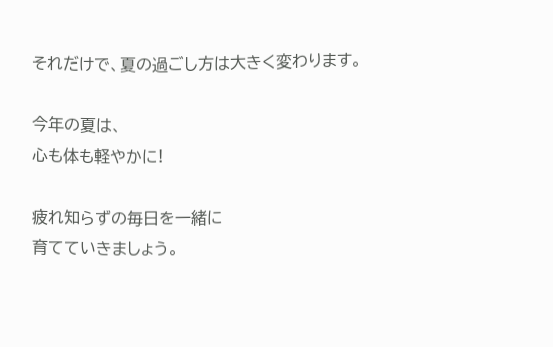それだけで、夏の過ごし方は大きく変わります。

今年の夏は、
心も体も軽やかに!

疲れ知らずの毎日を一緒に
育てていきましょう。